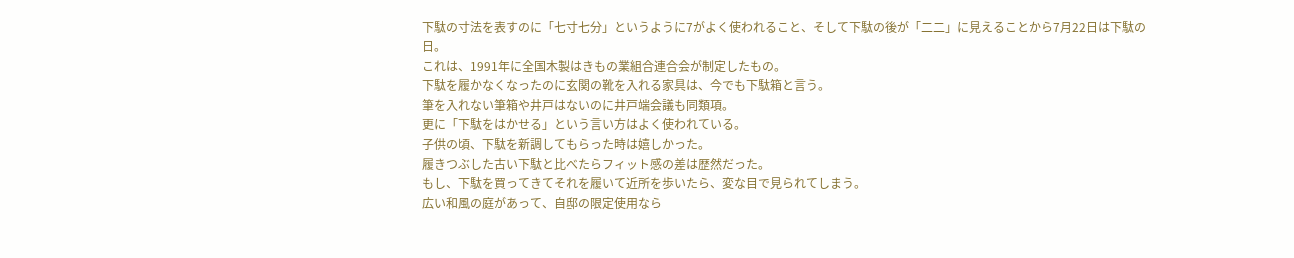下駄の寸法を表すのに「七寸七分」というように7がよく使われること、そして下駄の後が「二二」に見えることから7月22日は下駄の日。
これは、1991年に全国木製はきもの業組合連合会が制定したもの。
下駄を履かなくなったのに玄関の靴を入れる家具は、今でも下駄箱と言う。
筆を入れない筆箱や井戸はないのに井戸端会議も同類項。
更に「下駄をはかせる」という言い方はよく使われている。
子供の頃、下駄を新調してもらった時は嬉しかった。
履きつぶした古い下駄と比べたらフィット感の差は歴然だった。
もし、下駄を買ってきてそれを履いて近所を歩いたら、変な目で見られてしまう。
広い和風の庭があって、自邸の限定使用なら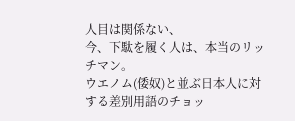人目は関係ない、
今、下駄を履く人は、本当のリッチマン。
ウエノム(倭奴)と並ぶ日本人に対する差別用語のチョッ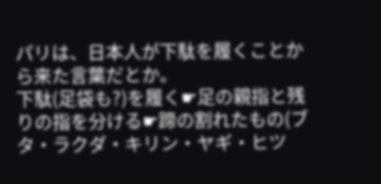パリは、日本人が下駄を履くことから来た言葉だとか。
下駄(足袋も?)を履く☛足の親指と残りの指を分ける☛蹄の割れたもの(ブタ・ラクダ・キリン・ヤギ・ヒツ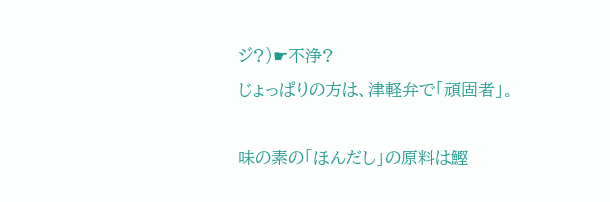ジ?)☛不浄?
じょっぱりの方は、津軽弁で「頑固者」。

味の素の「ほんだし」の原料は鰹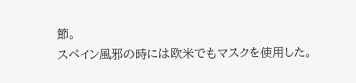節。
スペイン風邪の時には欧米でもマスクを使用した。